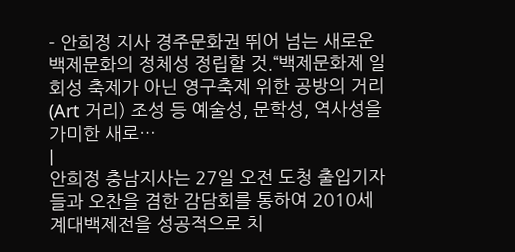- 안희정 지사 경주문화권 뛰어 넘는 새로운 백제문화의 정체성 정립할 것.“백제문화제 일회성 축제가 아닌 영구축제 위한 공방의 거리(Art 거리) 조성 등 예술성, 문학성, 역사성을 가미한 새로…
|
안희정 충남지사는 27일 오전 도청 출입기자들과 오찬을 겸한 감담회를 통하여 2010세계대백제전을 성공적으로 치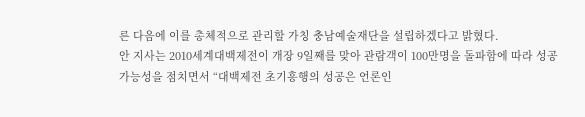른 다음에 이를 총체적으로 관리할 가칭 충남예술재단을 설립하겠다고 밝혔다.
안 지사는 2010세계대백제전이 개장 9일째를 맞아 관람객이 100만명을 돌파함에 따라 성공 가능성을 점치면서 “대백제전 초기흥행의 성공은 언론인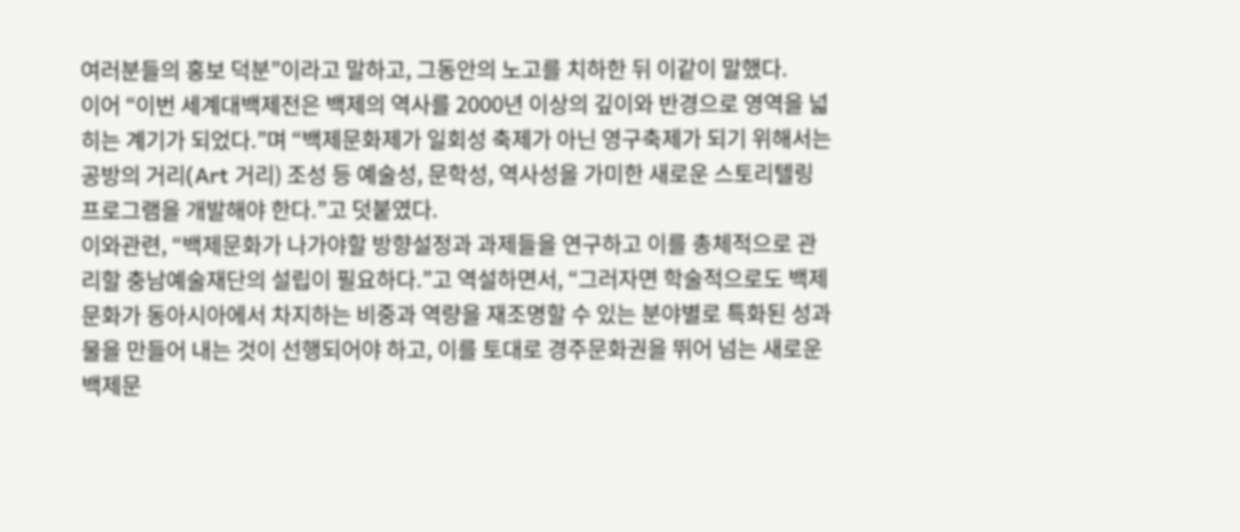여러분들의 홍보 덕분”이라고 말하고, 그동안의 노고를 치하한 뒤 이같이 말했다.
이어 “이번 세계대백제전은 백제의 역사를 2000년 이상의 깊이와 반경으로 영역을 넓히는 계기가 되었다.”며 “백제문화제가 일회성 축제가 아닌 영구축제가 되기 위해서는 공방의 거리(Art 거리) 조성 등 예술성, 문학성, 역사성을 가미한 새로운 스토리텔링 프로그램을 개발해야 한다.”고 덧붙였다.
이와관련, “백제문화가 나가야할 방향설정과 과제들을 연구하고 이를 총체적으로 관리할 충남예술재단의 설립이 필요하다.”고 역설하면서, “그러자면 학술적으로도 백제문화가 동아시아에서 차지하는 비중과 역량을 재조명할 수 있는 분야별로 특화된 성과물을 만들어 내는 것이 선행되어야 하고, 이를 토대로 경주문화권을 뛰어 넘는 새로운 백제문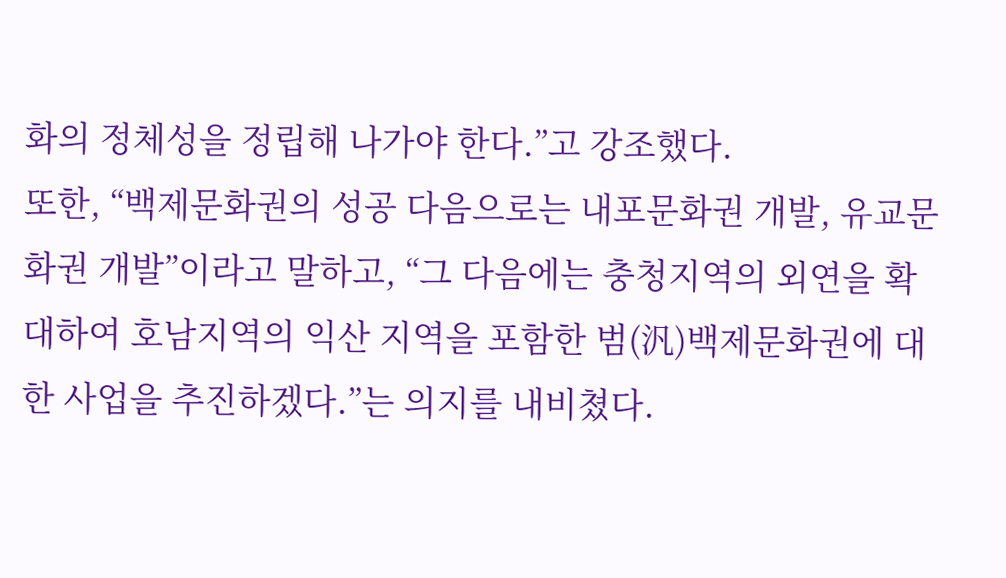화의 정체성을 정립해 나가야 한다.”고 강조했다.
또한, “백제문화권의 성공 다음으로는 내포문화권 개발, 유교문화권 개발”이라고 말하고, “그 다음에는 충청지역의 외연을 확대하여 호남지역의 익산 지역을 포함한 범(汎)백제문화권에 대한 사업을 추진하겠다.”는 의지를 내비쳤다.